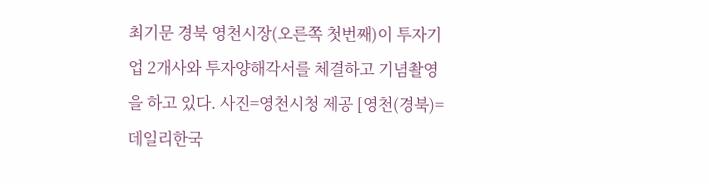최기문 경북 영천시장(오른쪽 첫번째)이 투자기업 2개사와 투자양해각서를 체결하고 기념촬영을 하고 있다. 사진=영천시청 제공 [영천(경북)=데일리한국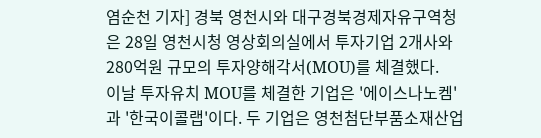염순천 기자] 경북 영천시와 대구경북경제자유구역청은 28일 영천시청 영상회의실에서 투자기업 2개사와 280억원 규모의 투자양해각서(MOU)를 체결했다.
이날 투자유치 MOU를 체결한 기업은 '에이스나노켐'과 '한국이콜랩'이다. 두 기업은 영천첨단부품소재산업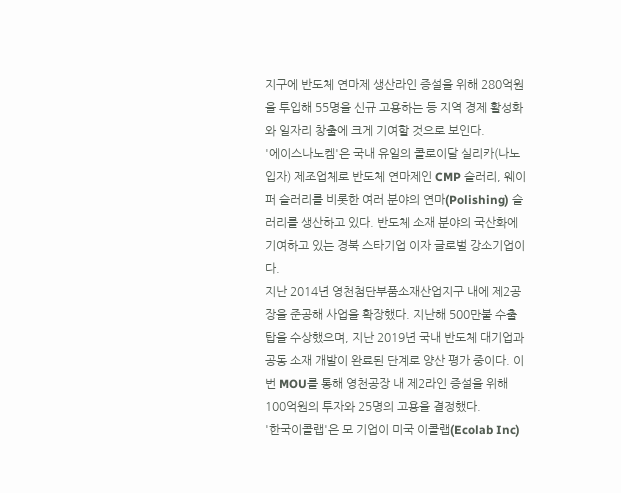지구에 반도체 연마제 생산라인 증설을 위해 280억원을 투입해 55명을 신규 고용하는 등 지역 경제 활성화와 일자리 창출에 크게 기여할 것으로 보인다.
'에이스나노켐'은 국내 유일의 콜로이달 실리카(나노입자) 제조업체로 반도체 연마제인 CMP 슬러리, 웨이퍼 슬러리를 비롯한 여러 분야의 연마(Polishing) 슬러리를 생산하고 있다. 반도체 소재 분야의 국산화에 기여하고 있는 경북 스타기업 이자 글로벌 강소기업이다.
지난 2014년 영천첨단부품소재산업지구 내에 제2공장을 준공해 사업을 확장했다. 지난해 500만불 수출탑을 수상했으며, 지난 2019년 국내 반도체 대기업과 공동 소재 개발이 완료된 단계로 양산 평가 중이다. 이번 MOU를 통해 영천공장 내 제2라인 증설을 위해 100억원의 투자와 25명의 고용을 결정했다.
'한국이콜랩'은 모 기업이 미국 이콜랩(Ecolab Inc)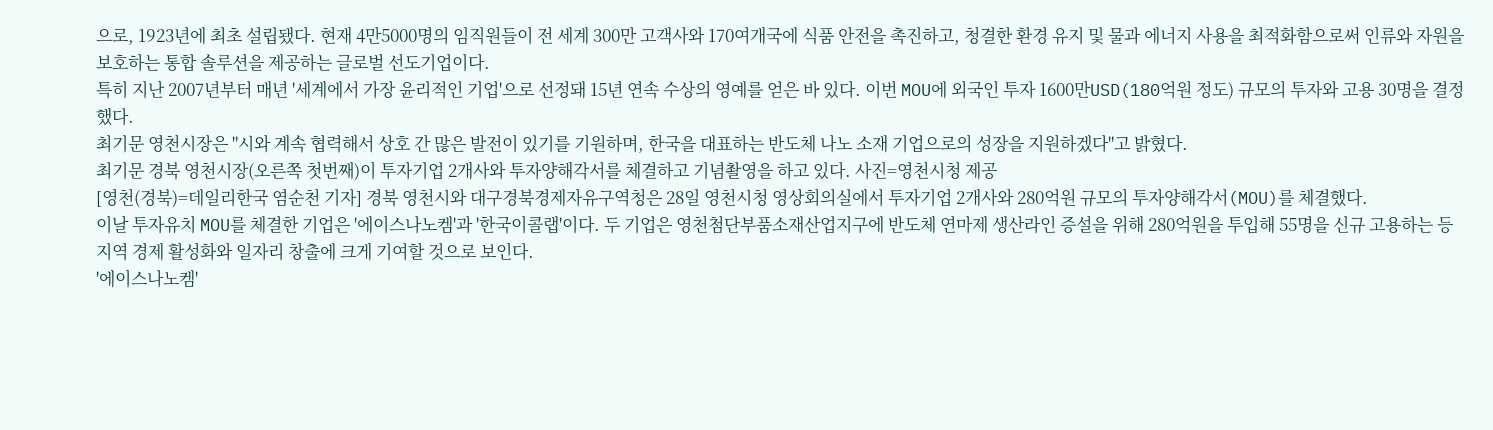으로, 1923년에 최초 설립됐다. 현재 4만5000명의 임직원들이 전 세계 300만 고객사와 170여개국에 식품 안전을 촉진하고, 청결한 환경 유지 및 물과 에너지 사용을 최적화함으로써 인류와 자원을 보호하는 통합 솔루션을 제공하는 글로벌 선도기업이다.
특히 지난 2007년부터 매년 '세계에서 가장 윤리적인 기업'으로 선정돼 15년 연속 수상의 영예를 얻은 바 있다. 이번 MOU에 외국인 투자 1600만USD(180억원 정도) 규모의 투자와 고용 30명을 결정했다.
최기문 영천시장은 "시와 계속 협력해서 상호 간 많은 발전이 있기를 기원하며, 한국을 대표하는 반도체 나노 소재 기업으로의 성장을 지원하겠다"고 밝혔다.
최기문 경북 영천시장(오른쪽 첫번째)이 투자기업 2개사와 투자양해각서를 체결하고 기념촬영을 하고 있다. 사진=영천시청 제공
[영천(경북)=데일리한국 염순천 기자] 경북 영천시와 대구경북경제자유구역청은 28일 영천시청 영상회의실에서 투자기업 2개사와 280억원 규모의 투자양해각서(MOU)를 체결했다.
이날 투자유치 MOU를 체결한 기업은 '에이스나노켐'과 '한국이콜랩'이다. 두 기업은 영천첨단부품소재산업지구에 반도체 연마제 생산라인 증설을 위해 280억원을 투입해 55명을 신규 고용하는 등 지역 경제 활성화와 일자리 창출에 크게 기여할 것으로 보인다.
'에이스나노켐'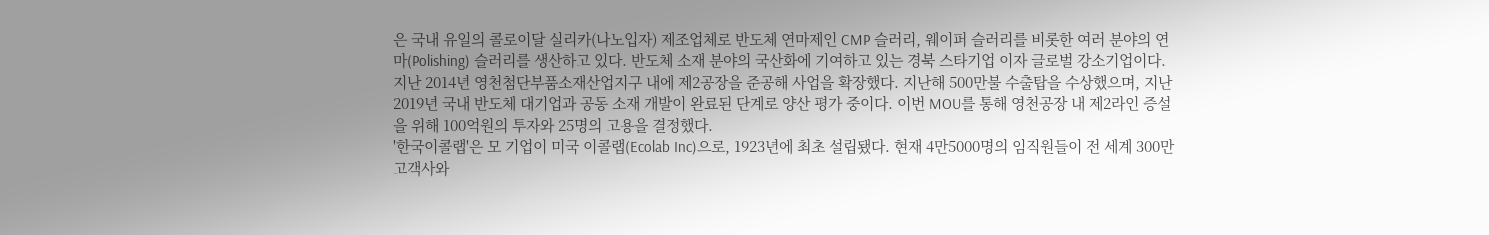은 국내 유일의 콜로이달 실리카(나노입자) 제조업체로 반도체 연마제인 CMP 슬러리, 웨이퍼 슬러리를 비롯한 여러 분야의 연마(Polishing) 슬러리를 생산하고 있다. 반도체 소재 분야의 국산화에 기여하고 있는 경북 스타기업 이자 글로벌 강소기업이다.
지난 2014년 영천첨단부품소재산업지구 내에 제2공장을 준공해 사업을 확장했다. 지난해 500만불 수출탑을 수상했으며, 지난 2019년 국내 반도체 대기업과 공동 소재 개발이 완료된 단계로 양산 평가 중이다. 이번 MOU를 통해 영천공장 내 제2라인 증설을 위해 100억원의 투자와 25명의 고용을 결정했다.
'한국이콜랩'은 모 기업이 미국 이콜랩(Ecolab Inc)으로, 1923년에 최초 설립됐다. 현재 4만5000명의 임직원들이 전 세계 300만 고객사와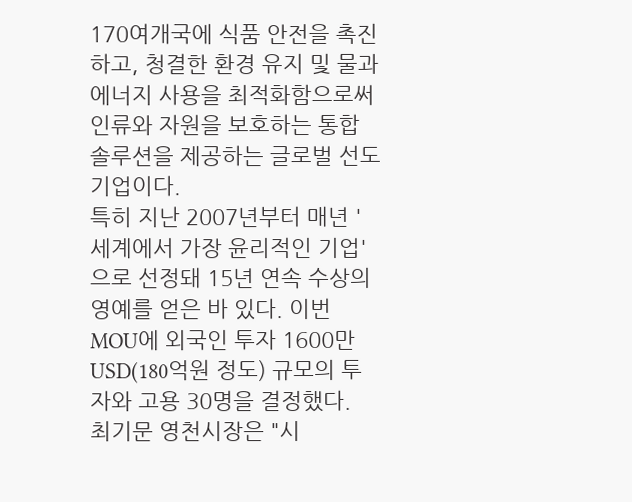170여개국에 식품 안전을 촉진하고, 청결한 환경 유지 및 물과 에너지 사용을 최적화함으로써 인류와 자원을 보호하는 통합 솔루션을 제공하는 글로벌 선도기업이다.
특히 지난 2007년부터 매년 '세계에서 가장 윤리적인 기업'으로 선정돼 15년 연속 수상의 영예를 얻은 바 있다. 이번 MOU에 외국인 투자 1600만USD(180억원 정도) 규모의 투자와 고용 30명을 결정했다.
최기문 영천시장은 "시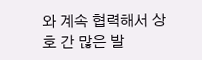와 계속 협력해서 상호 간 많은 발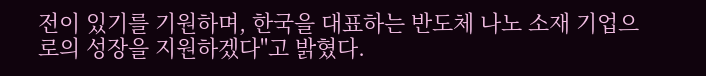전이 있기를 기원하며, 한국을 대표하는 반도체 나노 소재 기업으로의 성장을 지원하겠다"고 밝혔다.